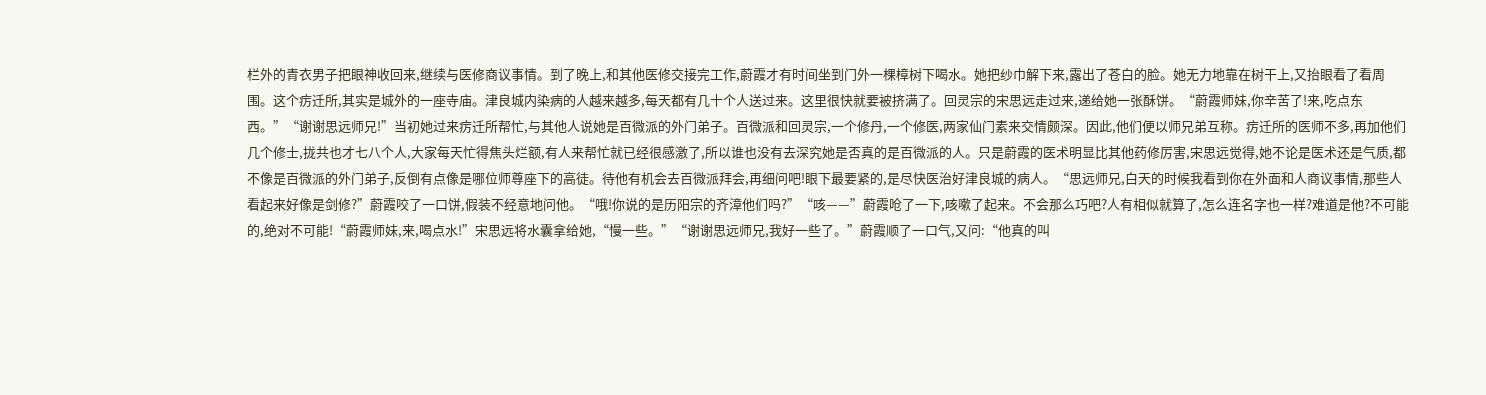栏外的青衣男子把眼神收回来,继续与医修商议事情。到了晚上,和其他医修交接完工作,蔚霞才有时间坐到门外一棵樟树下喝水。她把纱巾解下来,露出了苍白的脸。她无力地靠在树干上,又抬眼看了看周围。这个疠迁所,其实是城外的一座寺庙。津良城内染病的人越来越多,每天都有几十个人送过来。这里很快就要被挤满了。回灵宗的宋思远走过来,递给她一张酥饼。“蔚霞师妹,你辛苦了!来,吃点东西。”“谢谢思远师兄!”当初她过来疠迁所帮忙,与其他人说她是百微派的外门弟子。百微派和回灵宗,一个修丹,一个修医,两家仙门素来交情颇深。因此,他们便以师兄弟互称。疠迁所的医师不多,再加他们几个修士,拢共也才七八个人,大家每天忙得焦头烂额,有人来帮忙就已经很感激了,所以谁也没有去深究她是否真的是百微派的人。只是蔚霞的医术明显比其他药修厉害,宋思远觉得,她不论是医术还是气质,都不像是百微派的外门弟子,反倒有点像是哪位师尊座下的高徒。待他有机会去百微派拜会,再细问吧!眼下最要紧的,是尽快医治好津良城的病人。“思远师兄,白天的时候我看到你在外面和人商议事情,那些人看起来好像是剑修?”蔚霞咬了一口饼,假装不经意地问他。“哦!你说的是历阳宗的齐漳他们吗?”“咳——”蔚霞呛了一下,咳嗽了起来。不会那么巧吧?人有相似就算了,怎么连名字也一样?难道是他?不可能的,绝对不可能!“蔚霞师妹,来,喝点水!”宋思远将水囊拿给她,“慢一些。”“谢谢思远师兄,我好一些了。”蔚霞顺了一口气,又问:“他真的叫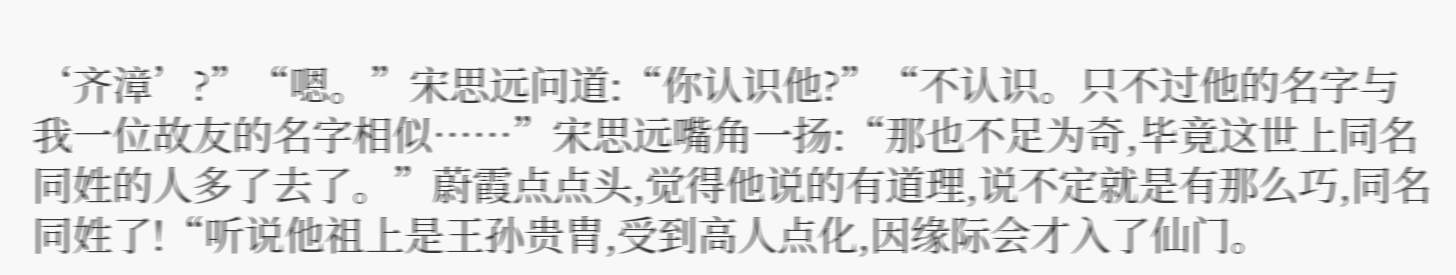‘齐漳’?”“嗯。”宋思远问道:“你认识他?”“不认识。只不过他的名字与我一位故友的名字相似……”宋思远嘴角一扬:“那也不足为奇,毕竟这世上同名同姓的人多了去了。”蔚霞点点头,觉得他说的有道理,说不定就是有那么巧,同名同姓了!“听说他祖上是王孙贵胄,受到高人点化,因缘际会才入了仙门。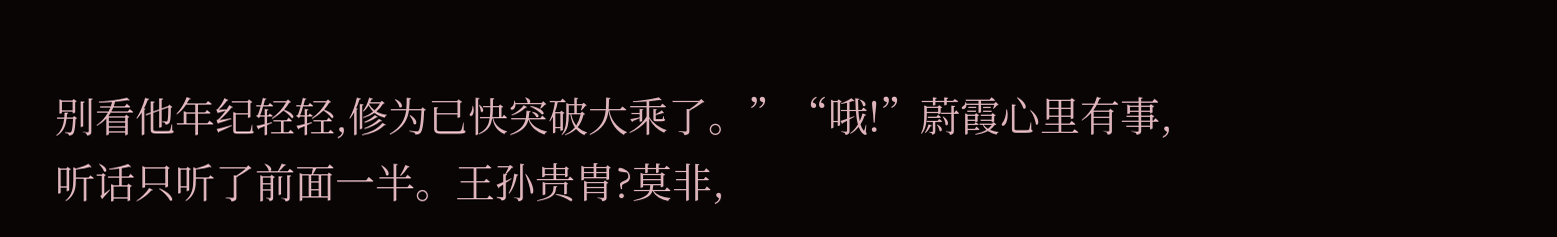别看他年纪轻轻,修为已快突破大乘了。”“哦!”蔚霞心里有事,听话只听了前面一半。王孙贵胄?莫非,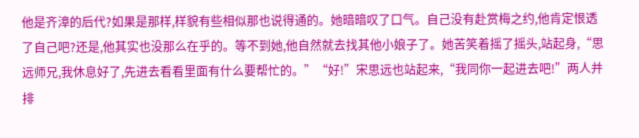他是齐漳的后代?如果是那样,样貌有些相似那也说得通的。她暗暗叹了口气。自己没有赴赏梅之约,他肯定恨透了自己吧?还是,他其实也没那么在乎的。等不到她,他自然就去找其他小娘子了。她苦笑着摇了摇头,站起身,“思远师兄,我休息好了,先进去看看里面有什么要帮忙的。”“好!”宋思远也站起来,“我同你一起进去吧!”两人并排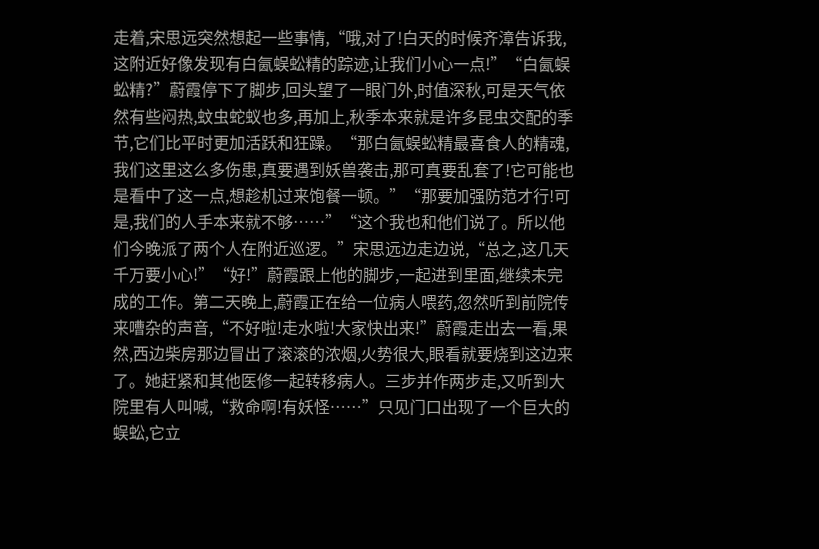走着,宋思远突然想起一些事情,“哦,对了!白天的时候齐漳告诉我,这附近好像发现有白氤蜈蚣精的踪迹,让我们小心一点!”“白氤蜈蚣精?”蔚霞停下了脚步,回头望了一眼门外,时值深秋,可是天气依然有些闷热,蚊虫蛇蚁也多,再加上,秋季本来就是许多昆虫交配的季节,它们比平时更加活跃和狂躁。“那白氤蜈蚣精最喜食人的精魂,我们这里这么多伤患,真要遇到妖兽袭击,那可真要乱套了!它可能也是看中了这一点,想趁机过来饱餐一顿。”“那要加强防范才行!可是,我们的人手本来就不够……”“这个我也和他们说了。所以他们今晚派了两个人在附近巡逻。”宋思远边走边说,“总之,这几天千万要小心!”“好!”蔚霞跟上他的脚步,一起进到里面,继续未完成的工作。第二天晚上,蔚霞正在给一位病人喂药,忽然听到前院传来嘈杂的声音,“不好啦!走水啦!大家快出来!”蔚霞走出去一看,果然,西边柴房那边冒出了滚滚的浓烟,火势很大,眼看就要烧到这边来了。她赶紧和其他医修一起转移病人。三步并作两步走,又听到大院里有人叫喊,“救命啊!有妖怪……”只见门口出现了一个巨大的蜈蚣,它立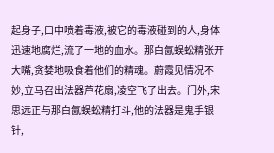起身子,口中喷着毒液,被它的毒液碰到的人,身体迅速地腐烂,流了一地的血水。那白氤蜈蚣精张开大嘴,贪婪地吸食着他们的精魂。蔚霞见情况不妙,立马召出法器芦花扇,凌空飞了出去。门外,宋思远正与那白氤蜈蚣精打斗,他的法器是鬼手银针,